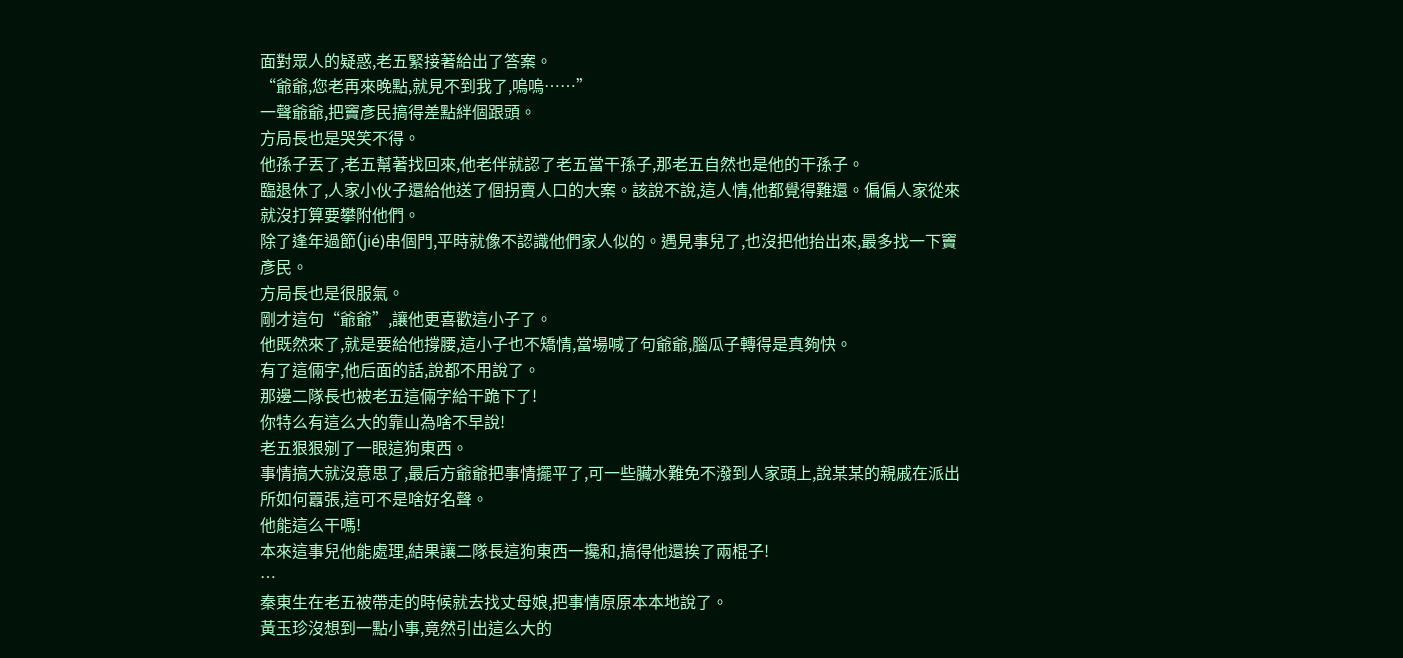面對眾人的疑惑,老五緊接著給出了答案。
“爺爺,您老再來晚點,就見不到我了,嗚嗚……”
一聲爺爺,把竇彥民搞得差點絆個跟頭。
方局長也是哭笑不得。
他孫子丟了,老五幫著找回來,他老伴就認了老五當干孫子,那老五自然也是他的干孫子。
臨退休了,人家小伙子還給他送了個拐賣人口的大案。該說不說,這人情,他都覺得難還。偏偏人家從來就沒打算要攀附他們。
除了逢年過節(jié)串個門,平時就像不認識他們家人似的。遇見事兒了,也沒把他抬出來,最多找一下竇彥民。
方局長也是很服氣。
剛才這句“爺爺”,讓他更喜歡這小子了。
他既然來了,就是要給他撐腰,這小子也不矯情,當場喊了句爺爺,腦瓜子轉得是真夠快。
有了這倆字,他后面的話,說都不用說了。
那邊二隊長也被老五這倆字給干跪下了!
你特么有這么大的靠山為啥不早說!
老五狠狠剜了一眼這狗東西。
事情搞大就沒意思了,最后方爺爺把事情擺平了,可一些臟水難免不潑到人家頭上,說某某的親戚在派出所如何囂張,這可不是啥好名聲。
他能這么干嗎!
本來這事兒他能處理,結果讓二隊長這狗東西一攙和,搞得他還挨了兩棍子!
…
秦東生在老五被帶走的時候就去找丈母娘,把事情原原本本地說了。
黃玉珍沒想到一點小事,竟然引出這么大的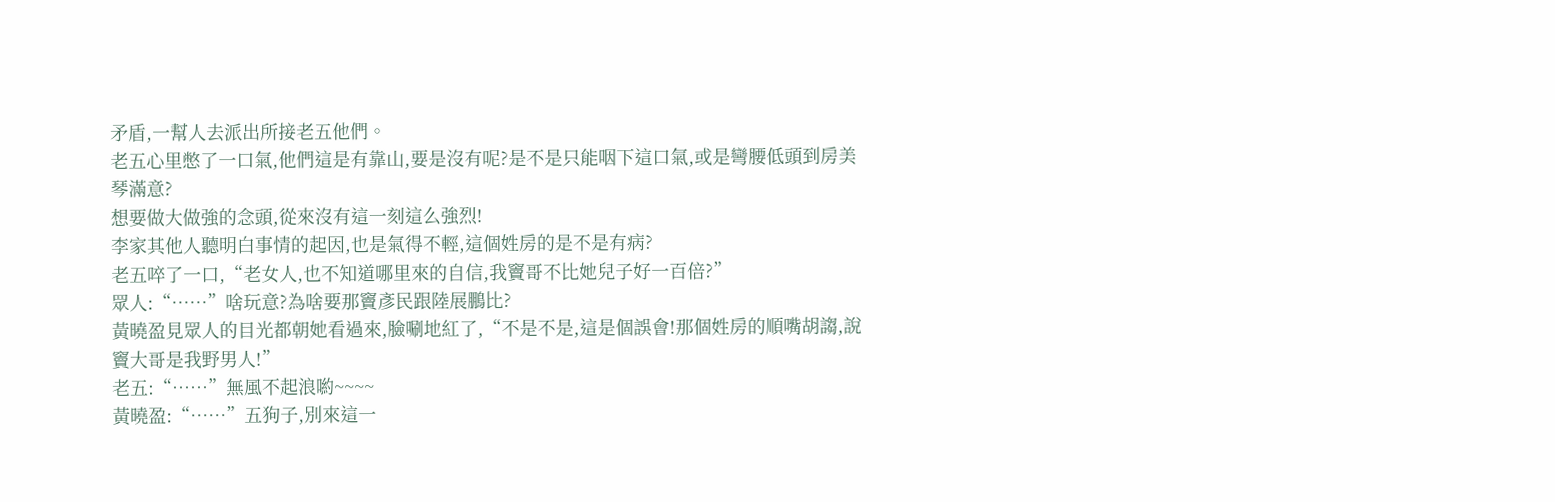矛盾,一幫人去派出所接老五他們。
老五心里憋了一口氣,他們這是有靠山,要是沒有呢?是不是只能咽下這口氣,或是彎腰低頭到房美琴滿意?
想要做大做強的念頭,從來沒有這一刻這么強烈!
李家其他人聽明白事情的起因,也是氣得不輕,這個姓房的是不是有病?
老五啐了一口,“老女人,也不知道哪里來的自信,我竇哥不比她兒子好一百倍?”
眾人:“……”啥玩意?為啥要那竇彥民跟陸展鵬比?
黃曉盈見眾人的目光都朝她看過來,臉唰地紅了,“不是不是,這是個誤會!那個姓房的順嘴胡謅,說竇大哥是我野男人!”
老五:“……”無風不起浪喲~~~~
黃曉盈:“……”五狗子,別來這一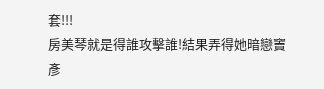套!!!
房美琴就是得誰攻擊誰!結果弄得她暗戀竇彥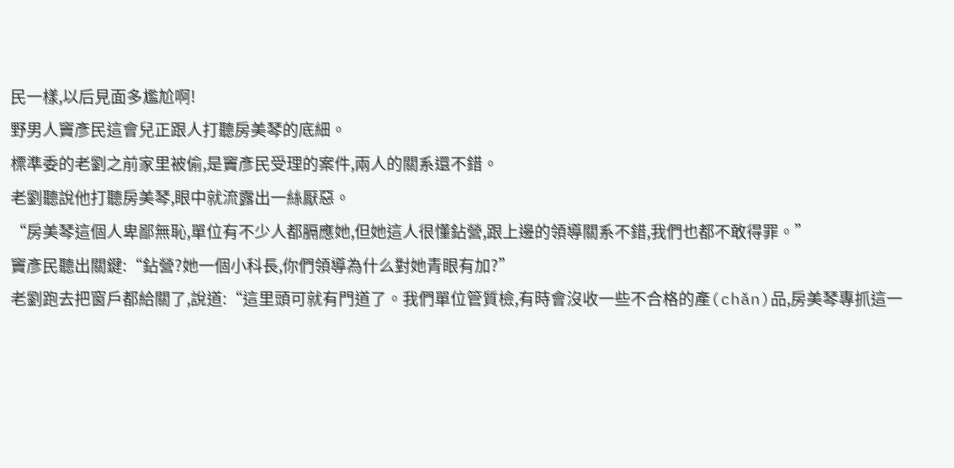民一樣,以后見面多尷尬啊!
野男人竇彥民這會兒正跟人打聽房美琴的底細。
標準委的老劉之前家里被偷,是竇彥民受理的案件,兩人的關系還不錯。
老劉聽說他打聽房美琴,眼中就流露出一絲厭惡。
“房美琴這個人卑鄙無恥,單位有不少人都膈應她,但她這人很懂鉆營,跟上邊的領導關系不錯,我們也都不敢得罪。”
竇彥民聽出關鍵:“鉆營?她一個小科長,你們領導為什么對她青眼有加?”
老劉跑去把窗戶都給關了,說道:“這里頭可就有門道了。我們單位管質檢,有時會沒收一些不合格的產(chǎn)品,房美琴專抓這一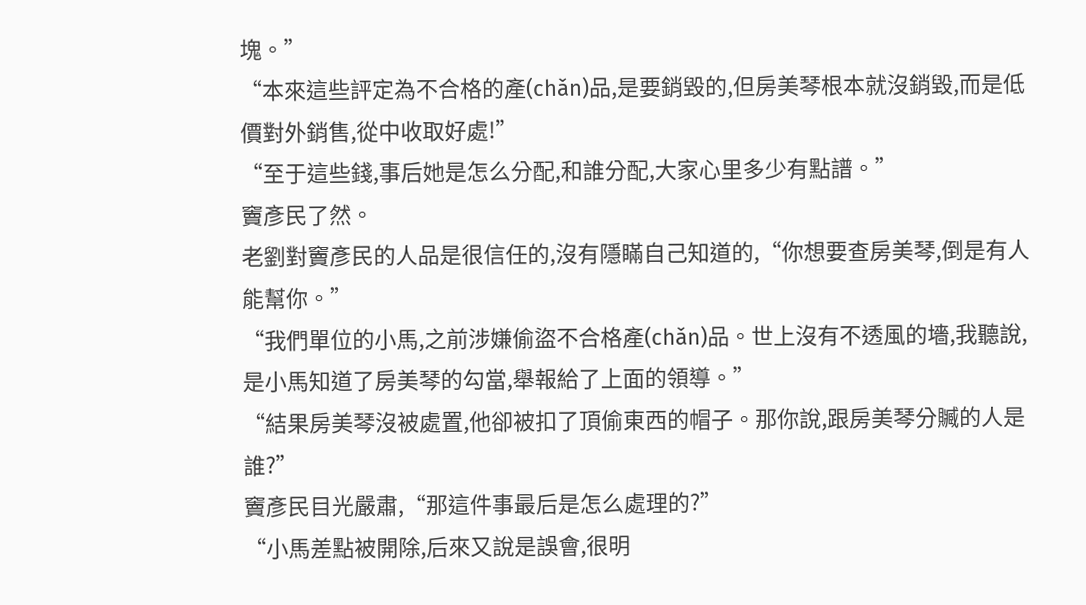塊。”
“本來這些評定為不合格的產(chǎn)品,是要銷毀的,但房美琴根本就沒銷毀,而是低價對外銷售,從中收取好處!”
“至于這些錢,事后她是怎么分配,和誰分配,大家心里多少有點譜。”
竇彥民了然。
老劉對竇彥民的人品是很信任的,沒有隱瞞自己知道的,“你想要查房美琴,倒是有人能幫你。”
“我們單位的小馬,之前涉嫌偷盜不合格產(chǎn)品。世上沒有不透風的墻,我聽說,是小馬知道了房美琴的勾當,舉報給了上面的領導。”
“結果房美琴沒被處置,他卻被扣了頂偷東西的帽子。那你說,跟房美琴分贓的人是誰?”
竇彥民目光嚴肅,“那這件事最后是怎么處理的?”
“小馬差點被開除,后來又說是誤會,很明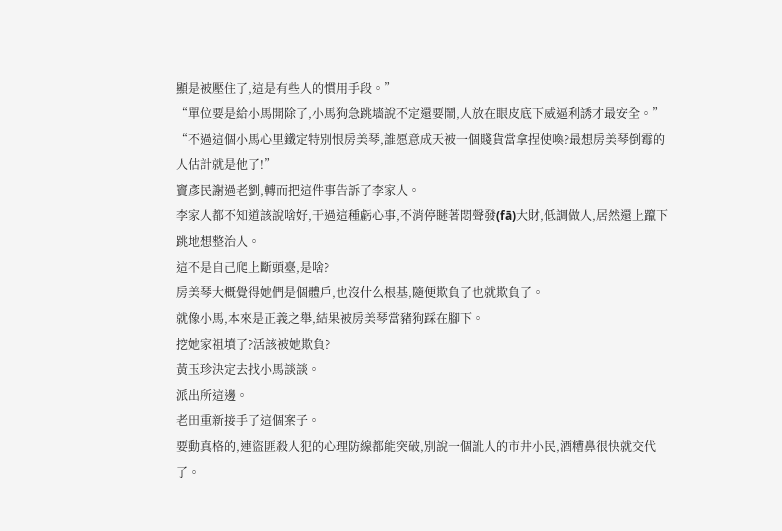顯是被壓住了,這是有些人的慣用手段。”
“單位要是給小馬開除了,小馬狗急跳墻說不定還要鬧,人放在眼皮底下威逼利誘才最安全。”
“不過這個小馬心里鐵定特別恨房美琴,誰愿意成天被一個賤貨當拿捏使喚?最想房美琴倒霉的人估計就是他了!”
竇彥民謝過老劉,轉而把這件事告訴了李家人。
李家人都不知道該說啥好,干過這種虧心事,不消停瞇著悶聲發(fā)大財,低調做人,居然還上躥下跳地想整治人。
這不是自己爬上斷頭臺,是啥?
房美琴大概覺得她們是個體戶,也沒什么根基,隨便欺負了也就欺負了。
就像小馬,本來是正義之舉,結果被房美琴當豬狗踩在腳下。
挖她家祖墳了?活該被她欺負?
黃玉珍決定去找小馬談談。
派出所這邊。
老田重新接手了這個案子。
要動真格的,連盜匪殺人犯的心理防線都能突破,別說一個訛人的市井小民,酒糟鼻很快就交代了。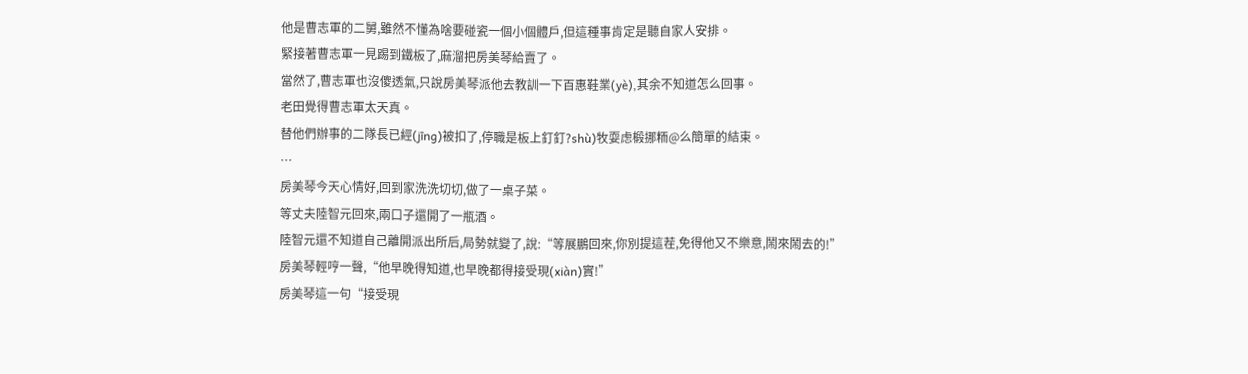他是曹志軍的二舅,雖然不懂為啥要碰瓷一個小個體戶,但這種事肯定是聽自家人安排。
緊接著曹志軍一見踢到鐵板了,麻溜把房美琴給賣了。
當然了,曹志軍也沒傻透氣,只說房美琴派他去教訓一下百惠鞋業(yè),其余不知道怎么回事。
老田覺得曹志軍太天真。
替他們辦事的二隊長已經(jīng)被扣了,停職是板上釘釘?shù)牧耍虑椴挪粫@么簡單的結束。
…
房美琴今天心情好,回到家洗洗切切,做了一桌子菜。
等丈夫陸智元回來,兩口子還開了一瓶酒。
陸智元還不知道自己離開派出所后,局勢就變了,說:“等展鵬回來,你別提這茬,免得他又不樂意,鬧來鬧去的!”
房美琴輕哼一聲,“他早晚得知道,也早晚都得接受現(xiàn)實!”
房美琴這一句“接受現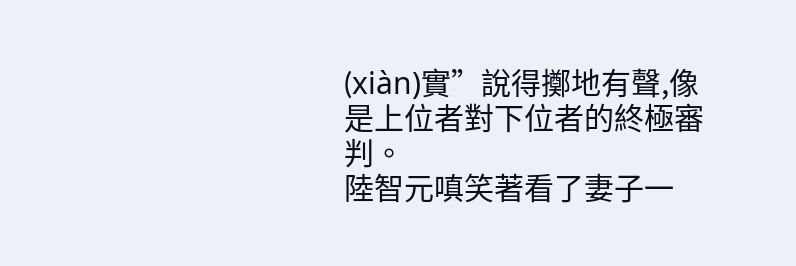(xiàn)實”說得擲地有聲,像是上位者對下位者的終極審判。
陸智元嗔笑著看了妻子一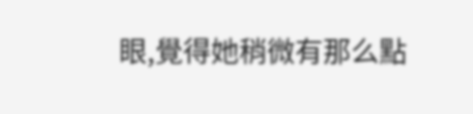眼,覺得她稍微有那么點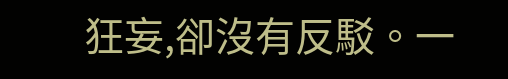狂妄,卻沒有反駁。一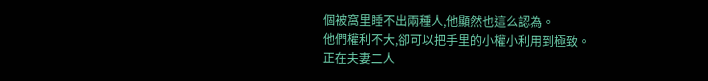個被窩里睡不出兩種人,他顯然也這么認為。
他們權利不大,卻可以把手里的小權小利用到極致。
正在夫妻二人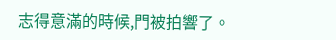志得意滿的時候,門被拍響了。